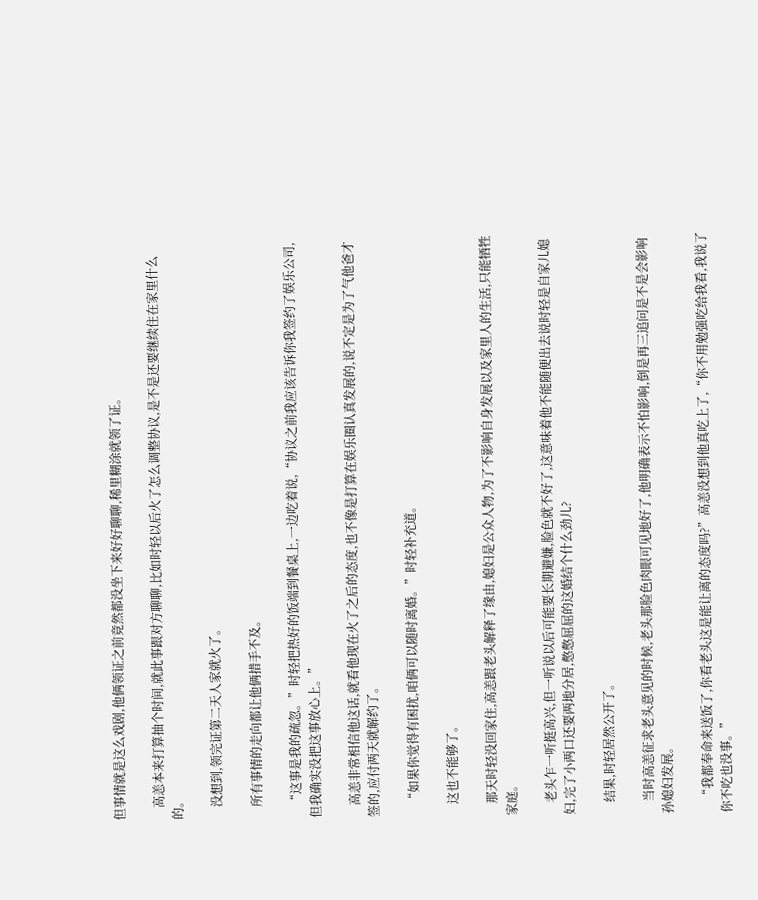但事情就是这么戏剧,他俩领证之前竟然都没坐下来好好聊聊,稀里糊涂就领了证。

    高恙本来打算抽个时间,就此事跟对方聊聊,比如时轻以后火了怎么调整协议,是不是还要继续住在家里什么的。

    没想到,领完证第二天人家就火了。

    所有事情的走向都让他俩措手不及。

    “这事是我的疏忽。”时轻把热好的饭端到餐桌上,一边吃着说,“协议之前我应该告诉你我签约了娱乐公司,但我确实没把这事放心上。”

    高恙非常相信他这话,就看他现在火了之后的态度,也不像是打算在娱乐圈认真发展的,说不定是为了气他爸才签的,应付两天就解约了。

    “如果你觉得有困扰,咱俩可以随时离婚。”时轻补充道。

    这也不能够了。

    那天时轻没回家住,高恙跟老头解释了缘由,媳妇是公众人物,为了不影响自身发展以及家里人的生活,只能牺牲家庭。

    老头乍一听挺高兴,但一听说以后可能要长期避嫌,脸色就不好了,这意味着他不能随便出去说时轻是自家儿媳妇,完了小两口还要两地分居,憋憋屈屈的这婚结个什么劲儿?

    结果,时轻居然公开了。

    当时高恙征求老头意见的时候,老头那脸色肉眼可见地好了,他明确表示不怕影响,倒是再三追问是不是会影响孙媳妇发展。

    “我都奉命来送饭了,你看老头这是能让离的态度吗?”高恙没想到他真吃上了,“你不用勉强吃给我看,我说了你不吃也没事。”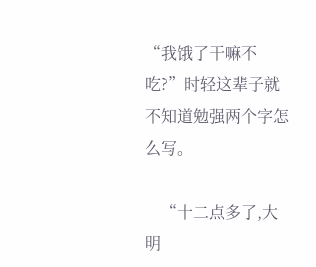“我饿了干嘛不吃?”时轻这辈子就不知道勉强两个字怎么写。

    “十二点多了,大明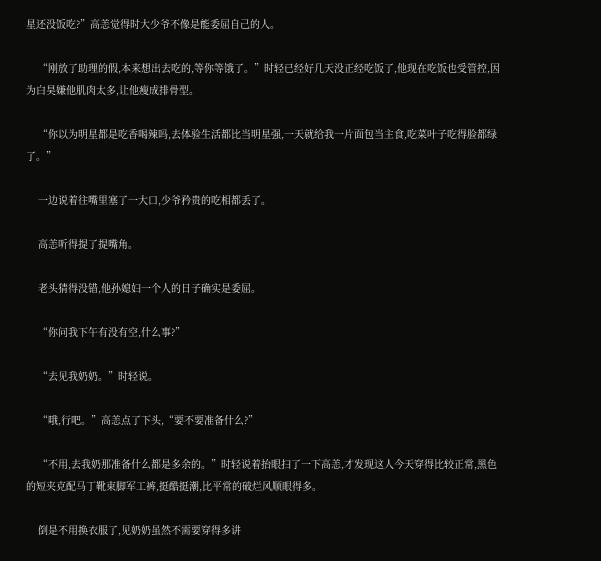星还没饭吃?”高恙觉得时大少爷不像是能委屈自己的人。

    “刚放了助理的假,本来想出去吃的,等你等饿了。”时轻已经好几天没正经吃饭了,他现在吃饭也受管控,因为白昊嫌他肌肉太多,让他瘦成排骨型。

    “你以为明星都是吃香喝辣吗,去体验生活都比当明星强,一天就给我一片面包当主食,吃菜叶子吃得脸都绿了。”

    一边说着往嘴里塞了一大口,少爷矜贵的吃相都丢了。

    高恙听得提了提嘴角。

    老头猜得没错,他孙媳妇一个人的日子确实是委屈。

    “你问我下午有没有空,什么事?”

    “去见我奶奶。”时轻说。

    “哦,行吧。”高恙点了下头,“要不要准备什么?”

    “不用,去我奶那准备什么都是多余的。”时轻说着抬眼扫了一下高恙,才发现这人今天穿得比较正常,黑色的短夹克配马丁靴束脚军工裤,挺酷挺潮,比平常的破烂风顺眼得多。

    倒是不用换衣服了,见奶奶虽然不需要穿得多讲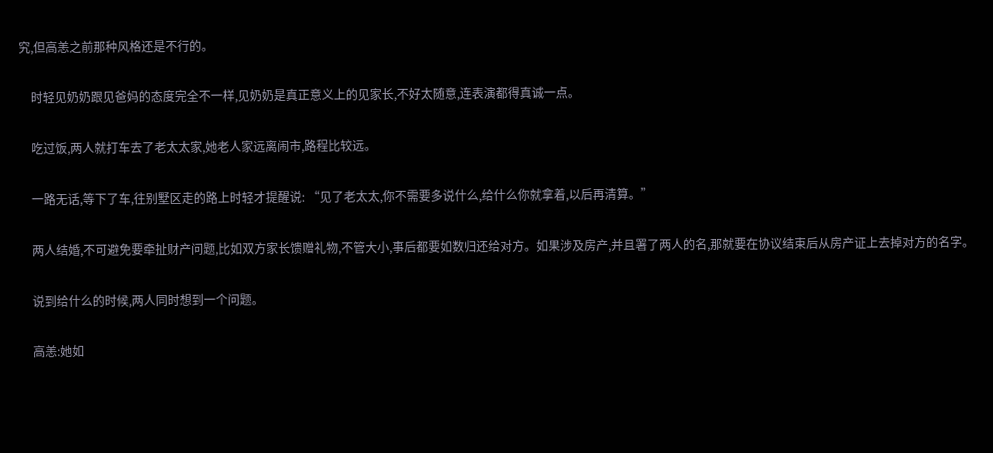究,但高恙之前那种风格还是不行的。

    时轻见奶奶跟见爸妈的态度完全不一样,见奶奶是真正意义上的见家长,不好太随意,连表演都得真诚一点。

    吃过饭,两人就打车去了老太太家,她老人家远离闹市,路程比较远。

    一路无话,等下了车,往别墅区走的路上时轻才提醒说: “见了老太太,你不需要多说什么,给什么你就拿着,以后再清算。”

    两人结婚,不可避免要牵扯财产问题,比如双方家长馈赠礼物,不管大小,事后都要如数归还给对方。如果涉及房产,并且署了两人的名,那就要在协议结束后从房产证上去掉对方的名字。

    说到给什么的时候,两人同时想到一个问题。

    高恙:她如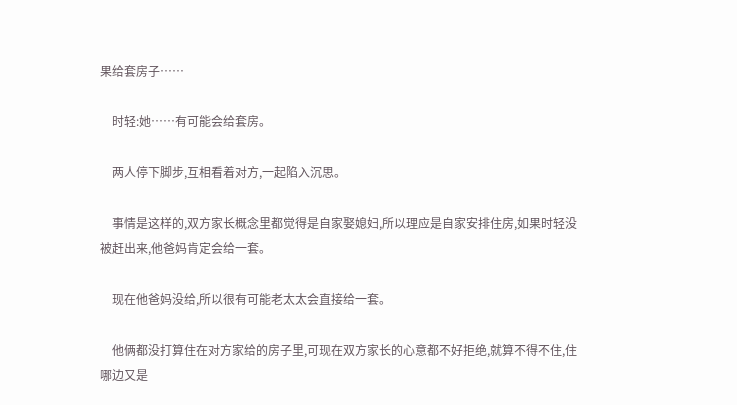果给套房子……

    时轻:她……有可能会给套房。

    两人停下脚步,互相看着对方,一起陷入沉思。

    事情是这样的,双方家长概念里都觉得是自家娶媳妇,所以理应是自家安排住房,如果时轻没被赶出来,他爸妈肯定会给一套。

    现在他爸妈没给,所以很有可能老太太会直接给一套。

    他俩都没打算住在对方家给的房子里,可现在双方家长的心意都不好拒绝,就算不得不住,住哪边又是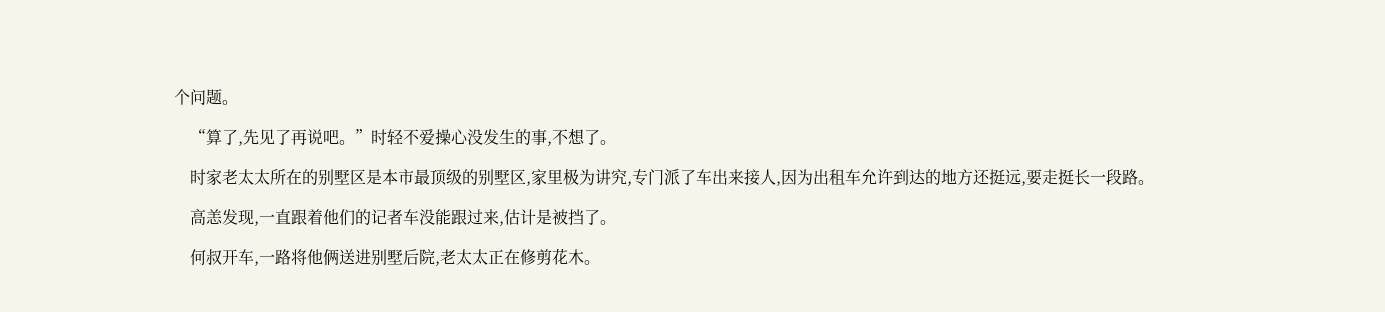个问题。

    “算了,先见了再说吧。”时轻不爱操心没发生的事,不想了。

    时家老太太所在的别墅区是本市最顶级的别墅区,家里极为讲究,专门派了车出来接人,因为出租车允许到达的地方还挺远,要走挺长一段路。

    高恙发现,一直跟着他们的记者车没能跟过来,估计是被挡了。

    何叔开车,一路将他俩送进别墅后院,老太太正在修剪花木。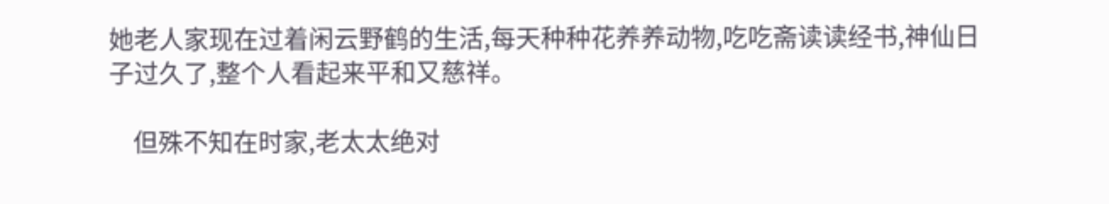她老人家现在过着闲云野鹤的生活,每天种种花养养动物,吃吃斋读读经书,神仙日子过久了,整个人看起来平和又慈祥。

    但殊不知在时家,老太太绝对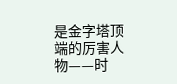是金字塔顶端的厉害人物——时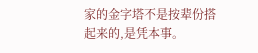家的金字塔不是按辈份搭起来的,是凭本事。